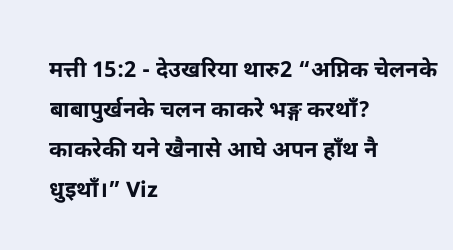मत्ती 15:2 - देउखरिया थारु2 “अप्निक चेलनके बाबापुर्खनके चलन काकरे भङ्ग करथाँ? काकरेकी यने खैनासे आघे अपन हाँथ नै धुइथाँ।” Viz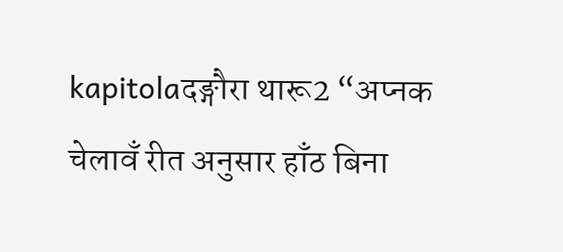kapitolaदङ्गौरा थारू2 “अप्नक चेलावँ रीत अनुसार हाँठ बिना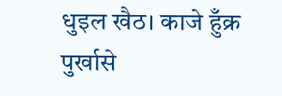धुइल खैठ। काजे हुँक्र पुर्खासे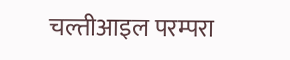चल्तीआइल परम्परा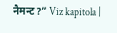नैमन्ट?” Viz kapitola |